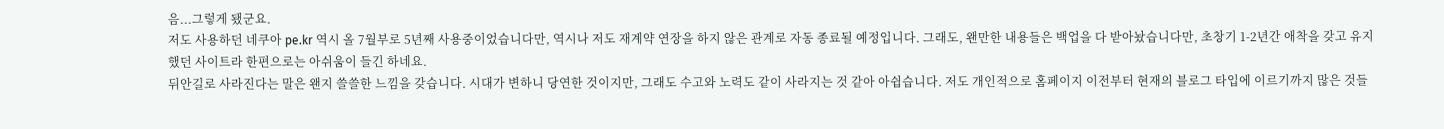음...그렇게 됐군요.
저도 사용하던 네쿠아 pe.kr 역시 올 7월부로 5년째 사용중이었습니다만, 역시나 저도 재계약 연장을 하지 않은 관계로 자동 종료될 예정입니다. 그래도, 왠만한 내용들은 백업을 다 받아놨습니다만, 초창기 1-2년간 애착을 갖고 유지했던 사이트라 한편으로는 아쉬움이 들긴 하네요.
뒤안길로 사라진다는 말은 왠지 쓸쓸한 느낌을 갖습니다. 시대가 변하니 당연한 것이지만, 그래도 수고와 노력도 같이 사라지는 것 같아 아쉽습니다. 저도 개인적으로 홈페이지 이전부터 현재의 블로그 타입에 이르기까지 많은 것들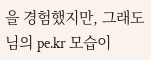을 경험했지만, 그래도 님의 pe.kr 모습이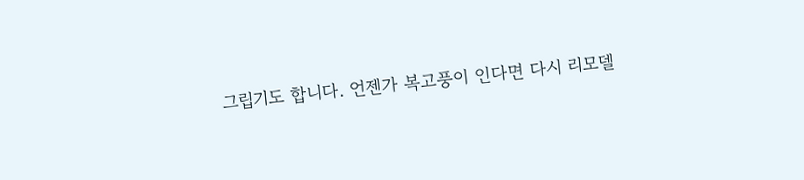그립기도 합니다. 언젠가 복고풍이 인다면 다시 리모델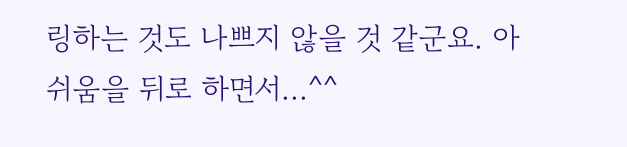링하는 것도 나쁘지 않을 것 같군요. 아쉬움을 뒤로 하면서...^^